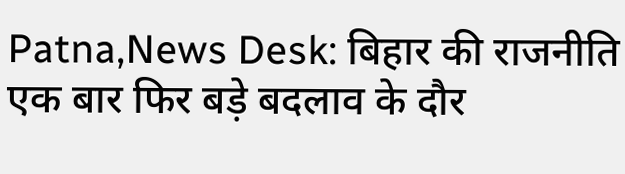Patna,News Desk: बिहार की राजनीति एक बार फिर बड़े बदलाव के दौर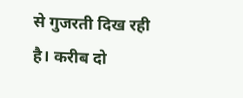से गुजरती दिख रही है। करीब दो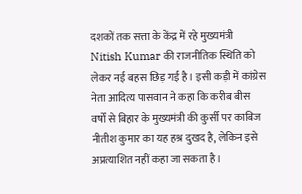दशकों तक सत्ता के केंद्र में रहे मुख्यमंत्री Nitish Kumar की राजनीतिक स्थिति को लेकर नई बहस छिड़ गई है। इसी कड़ी में कांग्रेस नेता आदित्य पासवान ने कहा कि करीब बीस वर्षों से बिहार के मुख्यमंत्री की कुर्सी पर काबिज नीतीश कुमार का यह हश्र दुखद है, लेकिन इसे अप्रत्याशित नहीं कहा जा सकता है।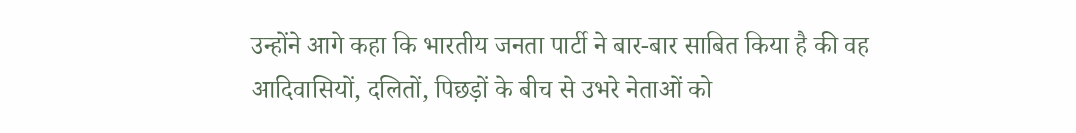उन्होंने आगे कहा कि भारतीय जनता पार्टी ने बार-बार साबित किया है की वह आदिवासियों, दलितों, पिछड़ों के बीच से उभरे नेताओं को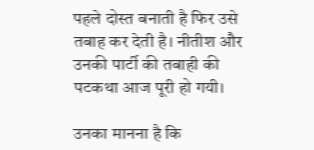पहले दोस्त बनाती है फिर उसे तबाह कर देती है। नीतीश और उनकी पार्टी की तबाही की पटकथा आज पूरी हो गयी।

उनका मानना है कि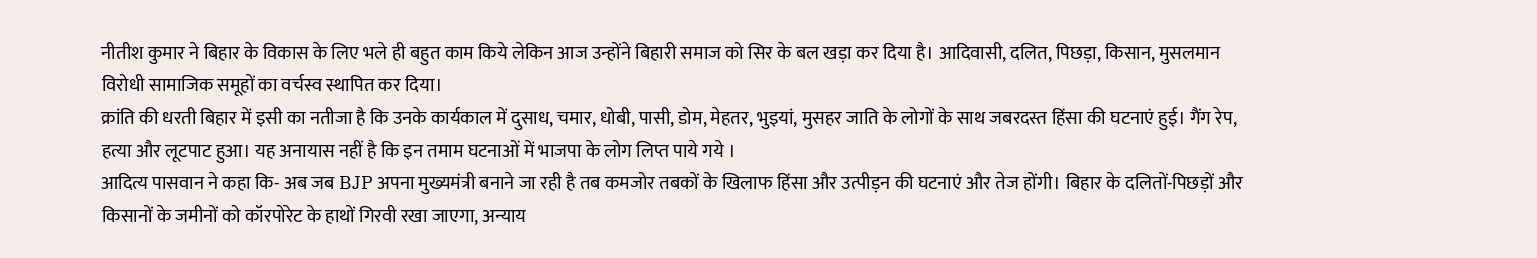नीतीश कुमार ने बिहार के विकास के लिए भले ही बहुत काम किये लेकिन आज उन्होंने बिहारी समाज को सिर के बल खड़ा कर दिया है। आदिवासी, दलित, पिछड़ा, किसान, मुसलमान विरोधी सामाजिक समूहों का वर्चस्व स्थापित कर दिया।
क्रांति की धरती बिहार में इसी का नतीजा है कि उनके कार्यकाल में दुसाध, चमार, धोबी, पासी, डोम, मेहतर, भुइयां, मुसहर जाति के लोगों के साथ जबरदस्त हिंसा की घटनाएं हुई। गैंग रेप, हत्या और लूटपाट हुआ। यह अनायास नहीं है कि इन तमाम घटनाओं में भाजपा के लोग लिप्त पाये गये ।
आदित्य पासवान ने कहा कि- अब जब BJP अपना मुख्यमंत्री बनाने जा रही है तब कमजोर तबकों के खिलाफ हिंसा और उत्पीड़न की घटनाएं और तेज होंगी। बिहार के दलितों-पिछड़ों और किसानों के जमीनों को कॉरपोरेट के हाथों गिरवी रखा जाएगा, अन्याय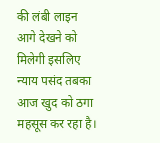की लंबी लाइन आगे देखने को मिलेगी इसलिए न्याय पसंद तबका आज खुद को ठगा महसूस कर रहा है।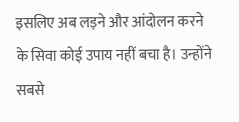इसलिए अब लड़ने और आंदोलन करने के सिवा कोई उपाय नहीं बचा है। उन्होंने सबसे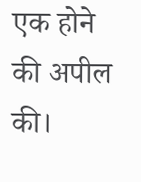एक होने की अपील की।